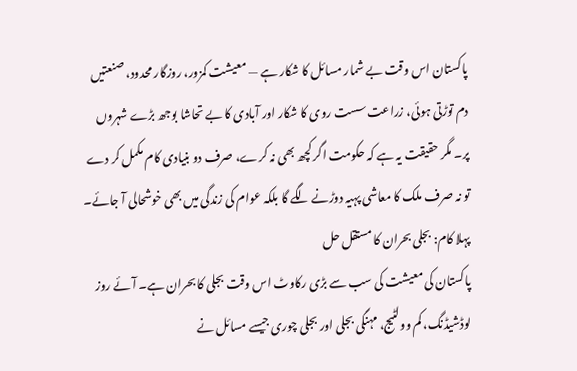پاکستان اس وقت بے شمار مسائل کا شکار ہے — معیشت کمزور، روزگار محدود، صنعتیں دم توڑتی ہوئی، زراعت سست روی کا شکار اور آبادی کا بے تحاشا بوجھ بڑے شہروں پر۔ مگر حقیقت یہ ہے کہ حکومت اگر کچھ بھی نہ کرے، صرف دو بنیادی کام مکمل کر دے تو نہ صرف ملک کا معاشی پہیہ دوڑنے لگے گا بلکہ عوام کی زندگی میں بھی خوشحالی آ جائے۔
پہلا کام: بجلی بحران کا مستقل حل
پاکستان کی معیشت کی سب سے بڑی رکاوٹ اس وقت بجلی کا بحران ہے۔ آئے روز لوڈشیڈنگ، کم وولٹیج، مہنگی بجلی اور بجلی چوری جیسے مسائل نے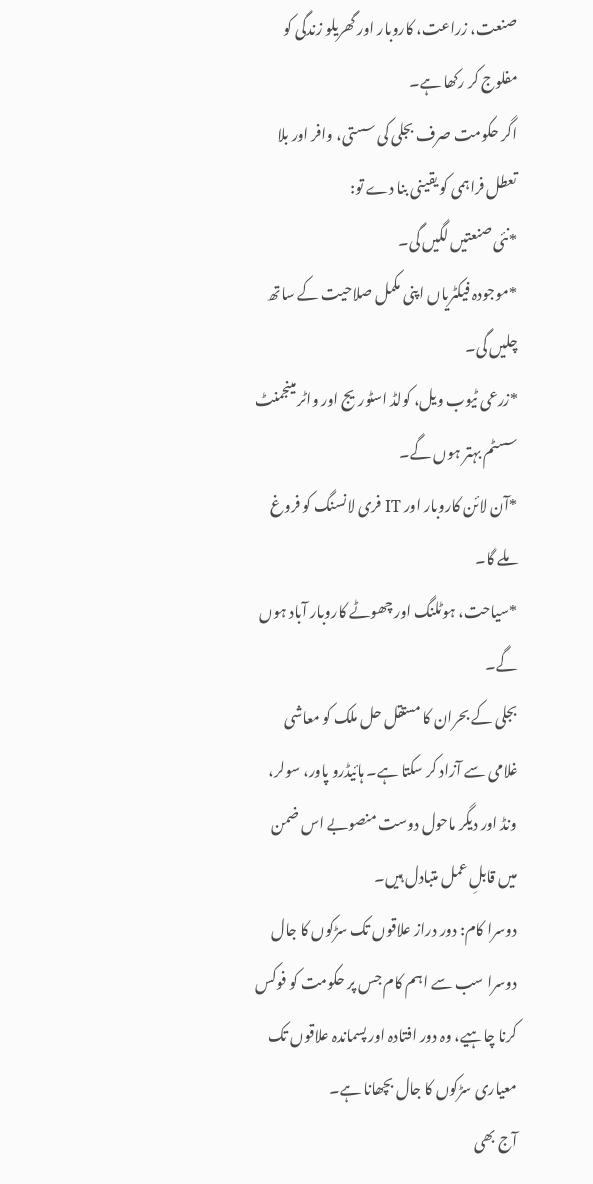صنعت، زراعت، کاروبار اور گھریلو زندگی کو مفلوج کر رکھا ہے۔
اگر حکومت صرف بجلی کی سستی، وافر اور بلا تعطل فراہمی کو یقینی بنا دے تو:
*نئی صنعتیں لگیں گی۔
*موجودہ فیکٹریاں اپنی مکمل صلاحیت کے ساتھ چلیں گی۔
*زرعی ٹیوب ویل، کولڈ اسٹوریج اور واٹر مینجمنٹ سسٹم بہتر ہوں گے۔
*آن لائن کاروبار اور IT فری لانسنگ کو فروغ ملے گا۔
*سیاحت، ہوٹلنگ اور چھوٹے کاروبار آباد ہوں گے۔
بجلی کے بحران کا مستقل حل ملک کو معاشی غلامی سے آزاد کر سکتا ہے۔ ہائیڈرو پاور، سولر، ونڈ اور دیگر ماحول دوست منصوبے اس ضمن میں قابلِ عمل متبادل ہیں۔
دوسرا کام: دور دراز علاقوں تک سڑکوں کا جال
دوسرا سب سے اہم کام جس پر حکومت کو فوکس کرنا چاہیے، وہ دور افتادہ اور پسماندہ علاقوں تک معیاری سڑکوں کا جال بچھانا ہے۔
آج بھی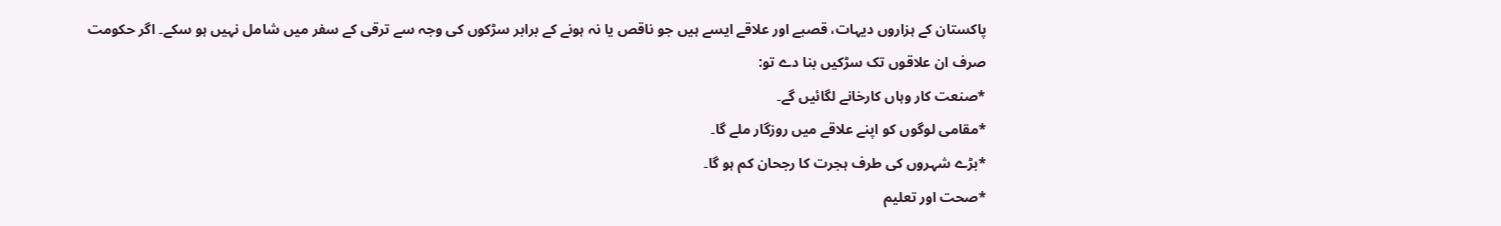پاکستان کے ہزاروں دیہات، قصبے اور علاقے ایسے ہیں جو ناقص یا نہ ہونے کے برابر سڑکوں کی وجہ سے ترقی کے سفر میں شامل نہیں ہو سکے۔ اگر حکومت صرف ان علاقوں تک سڑکیں بنا دے تو:
*صنعت کار وہاں کارخانے لگائیں گے۔
*مقامی لوگوں کو اپنے علاقے میں روزگار ملے گا۔
*بڑے شہروں کی طرف ہجرت کا رجحان کم ہو گا۔
*صحت اور تعلیم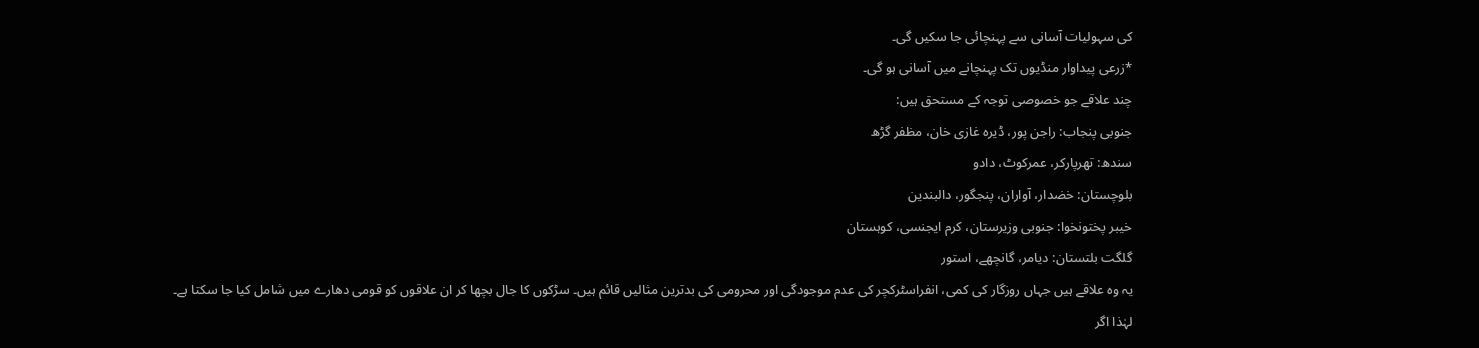کی سہولیات آسانی سے پہنچائی جا سکیں گی۔
*زرعی پیداوار منڈیوں تک پہنچانے میں آسانی ہو گی۔
چند علاقے جو خصوصی توجہ کے مستحق ہیں:
جنوبی پنجاب: راجن پور، ڈیرہ غازی خان، مظفر گڑھ
سندھ: تھرپارکر، عمرکوٹ، دادو
بلوچستان: خضدار، آواران، پنجگور، دالبندین
خیبر پختونخوا: جنوبی وزیرستان، کرم ایجنسی، کوہستان
گلگت بلتستان: دیامر، گانچھے، استور
یہ وہ علاقے ہیں جہاں روزگار کی کمی، انفراسٹرکچر کی عدم موجودگی اور محرومی کی بدترین مثالیں قائم ہیں۔ سڑکوں کا جال بچھا کر ان علاقوں کو قومی دھارے میں شامل کیا جا سکتا ہے۔
لہٰذا اگر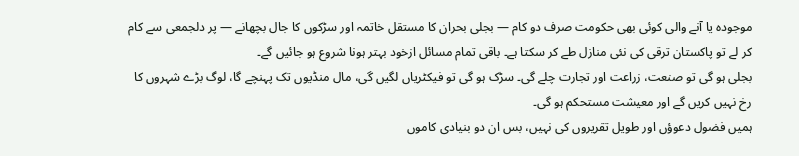موجودہ یا آنے والی کوئی بھی حکومت صرف دو کام — بجلی بحران کا مستقل خاتمہ اور سڑکوں کا جال بچھانے — پر دلجمعی سے کام کر لے تو پاکستان ترقی کی نئی منازل طے کر سکتا ہے۔ باقی تمام مسائل ازخود بہتر ہونا شروع ہو جائیں گے۔
بجلی ہو گی تو صنعت، زراعت اور تجارت چلے گی۔ سڑک ہو گی تو فیکٹریاں لگیں گی، مال منڈیوں تک پہنچے گا، لوگ بڑے شہروں کا رخ نہیں کریں گے اور معیشت مستحکم ہو گی۔
ہمیں فضول دعوؤں اور طویل تقریروں کی نہیں، بس ان دو بنیادی کاموں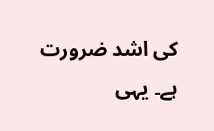کی اشد ضرورت ہے۔ یہی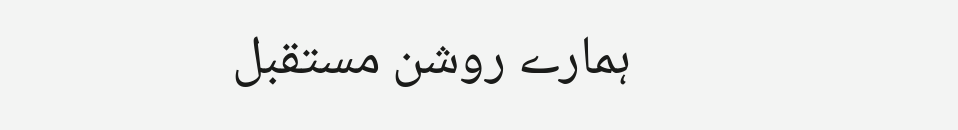ہمارے روشن مستقبل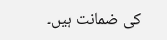کی ضمانت ہیں۔